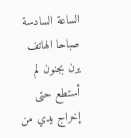الساعة السادسة صباحا الهاتف يرن بجنون لم أستطع حتى إخراج يدي من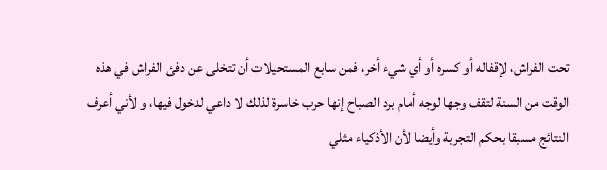تحت الفراش، لإقفاله أو كسره أو أي شيء أخر، فمن سابع المستحيلات أن تتخلى عن دفئ الفراش في هذه الوقت من السنة لتقف وجها لوجه أمام برد الصباح إنها حرب خاسرة لذلك لا داعي لدخول فيها، و لأني أعرف النتائج مسبقا بحكم التجربة وأيضا لأن الأذكياء مثلي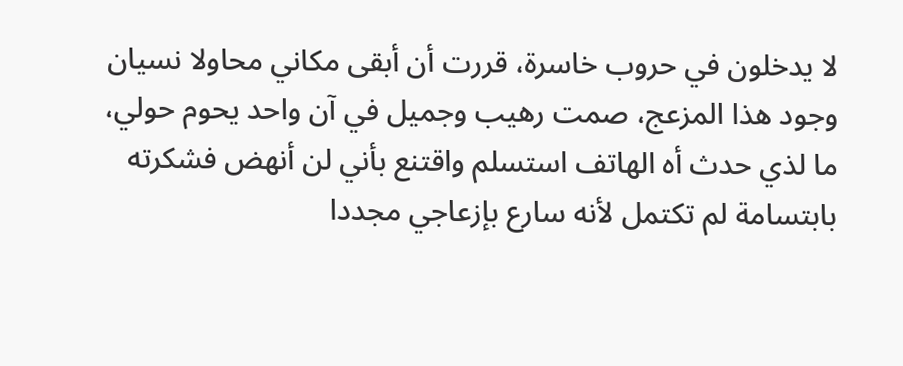لا يدخلون في حروب خاسرة، قررت أن أبقى مكاني محاولا نسيان وجود هذا المزعج، صمت رهيب وجميل في آن واحد يحوم حولي، ما لذي حدث أه الهاتف استسلم واقتنع بأني لن أنهض فشكرته بابتسامة لم تكتمل لأنه سارع بإزعاجي مجددا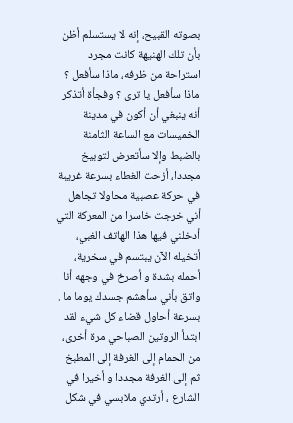بصوته القبيح، إنه لا يستسلم أظن بأن تلك الهنيهة كانت مجرد استراحة من ظرفه، ماذا سأفعل ؟ ماذا سأفعل يا ترى ؟ وفجأة أتذكر أنه ينبغي أن أكون في مدينة الخميسات مع الساعة الثامنة بالضبط وإلا سأتعرض لتوبيخ مجددا، أزحت الغطاء بسرعة غريبة في حركة عصبية محاولا تجاهل أني خرجت خاسرا من المعركة التي أدخلني فيها هذا الهاتف الغبي، أتخيله الآن يبتسم في سخرية، أحمله بشدة و أصرخ في وجهه أنا واتق بأني سأهشم جسدك يوما ما . بسرعة أحاول قضاء كل شيء لقد ابتدأ الروتين الصباحي مرة أخرى، من الحمام إلى الغرفة إلى المطبخ ثم إلى الغرفة مجددا و أخيرا في الشارع ، أرتدي ملابسي في شكل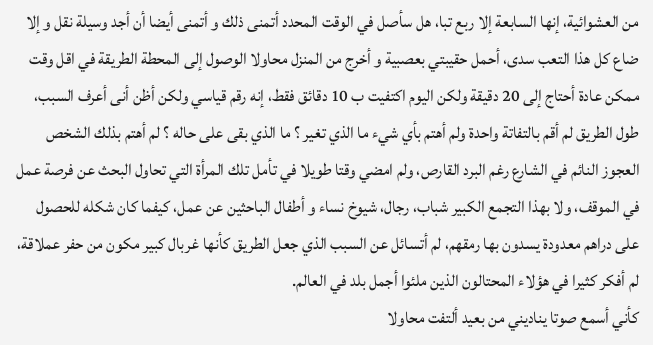من العشوائية، إنها السابعة إلا ربع تبا، هل سأصل في الوقت المحدد أتمنى ذلك و أتمنى أيضا أن أجد وسيلة نقل و إلا ضاع كل هذا التعب سدى، أحمل حقيبتي بعصبية و أخرج من المنزل محاولا الوصول إلى المحطة الطريقة في اقل وقت ممكن عادة أحتاج إلى 20 دقيقة ولكن اليوم اكتفيت ب 10 دقائق فقط، إنه رقم قياسي ولكن أظن أنى أعرف السبب، طول الطريق لم أقم بالتفاتة واحدة ولم أهتم بأي شيء ما الذي تغير ؟ ما الذي بقى على حاله ؟ لم أهتم بذلك الشخص العجوز النائم في الشارع رغم البرد القارص، ولم امضي وقتا طويلا في تأمل تلك المرأة التي تحاول البحث عن فرصة عمل في الموقف، ولا بهذا التجمع الكبير شباب، رجال، شيوخ نساء و أطفال الباحثين عن عمل، كيفما كان شكله للحصول على دراهم معدودة يسدون بها رمقهم، لم أتسائل عن السبب الذي جعل الطريق كأنها غربال كبير مكون من حفر عملاقة، لم أفكر كثيرا في هؤلاء المحتالون الذين ملئوا أجمل بلد في العالم.
كأني أسمع صوتا يناديني من بعيد ألتفت محاولا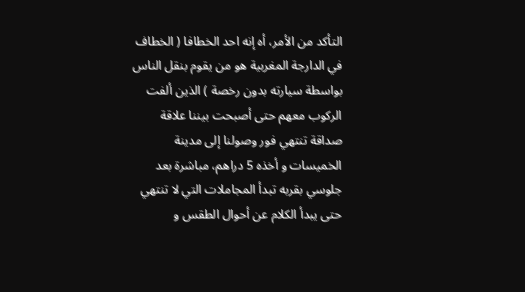التأكد من الأمر، أه إنه احد الخطافا ( الخطاف في الدارجة المغربية هو من يقوم بنقل الناس بواسطة سيارته بدون رخصة ) الذين ألفت الركوب معهم حتى أصبحت بيننا علاقة صداقة تنتهي فور وصولنا إلى مدينة الخميسات و أخذه 5 دراهم، مباشرة بعد جلوسي بقربه تبدأ المجاملات التي لا تنتهي حتى يبدأ الكلام عن أحوال الطقس و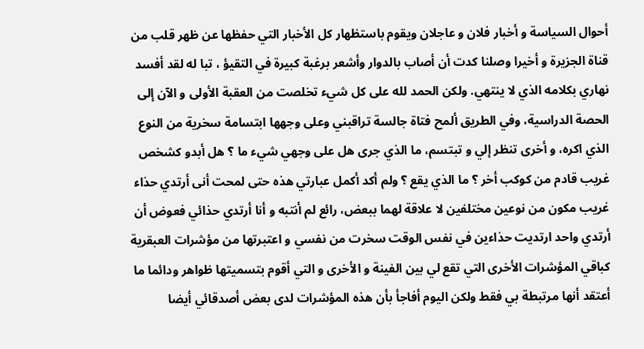أحوال السياسة و أخبار فلان و عاجلان ويقوم باستظهار كل الأخبار التي حفظها عن ظهر قلب من قناة الجزيرة و أخيرا وصلنا كدت أن أصاب بالدوار وأشعر برغبة كبيرة في التقيؤ ، تبا له لقد أفسد نهاري بكلامه الذي لا ينتهي. ولكن الحمد لله على كل شيء تخلصت من العقبة الأولى و الآن إلى الحصة الدراسية، وفي الطريق ألمح فتاة جالسة تراقبني وعلى وجهها ابتسامة سخرية من النوع الذي اكره، و أخرى تنظر إلي و تبتسم، ما الذي جرى هل على وجهي شيء ما ؟ هل أبدو كشخص غريب قادم من كوكب أخر ؟ ما الذي يقع ؟ ولم أكد أكمل عبارتي هذه حتى لمحت أنى أرتدي حذاء غريب مكون من نوعين مختلفين لا علاقة لهما ببعض، رائع لم أنتبه و أنا أرتدي حذائي فعوض أن أرتدي واحد ارتديت حذاءين في نفس الوقت سخرت من نفسي و اعتبرتها من مؤشرات العبقرية كباقي المؤشرات الأخرى التي تقع لي بين الفينة و الأخرى و التي أقوم بتسميتها ظواهر ودائما ما أعتقد أنها مرتبطة بي فقط ولكن اليوم أفاجأ بأن هذه المؤشرات لدى بعض أصدقائي أيضا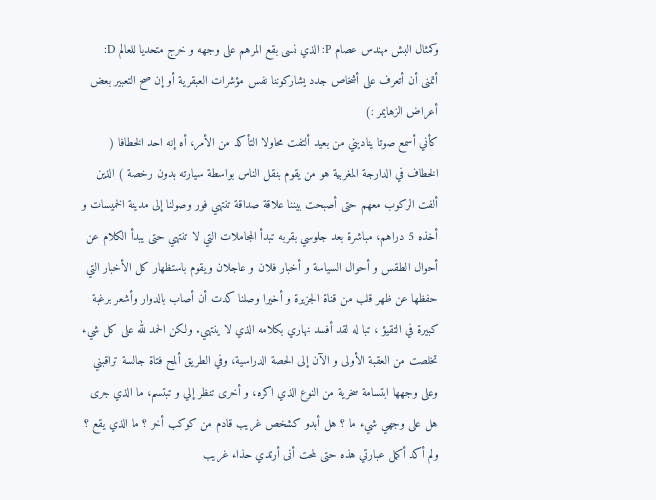وكمثال البش مهندس عصام P: الذي نسى بقع المرهم على وجهه و خرج متحديا للعالم D:
أتمنى أن أتعرف على أشخاص جدد يشاركوننا نفس مؤشرات العبقرية أو إن صح التعبير بعض أعراض الزهايمر :)
كأني أسمع صوتا يناديني من بعيد ألتفت محاولا التأكد من الأمر، أه إنه احد الخطافا ( الخطاف في الدارجة المغربية هو من يقوم بنقل الناس بواسطة سيارته بدون رخصة ) الذين ألفت الركوب معهم حتى أصبحت بيننا علاقة صداقة تنتهي فور وصولنا إلى مدينة الخميسات و أخذه 5 دراهم، مباشرة بعد جلوسي بقربه تبدأ المجاملات التي لا تنتهي حتى يبدأ الكلام عن أحوال الطقس و أحوال السياسة و أخبار فلان و عاجلان ويقوم باستظهار كل الأخبار التي حفظها عن ظهر قلب من قناة الجزيرة و أخيرا وصلنا كدت أن أصاب بالدوار وأشعر برغبة كبيرة في التقيؤ ، تبا له لقد أفسد نهاري بكلامه الذي لا ينتهي. ولكن الحمد لله على كل شيء تخلصت من العقبة الأولى و الآن إلى الحصة الدراسية، وفي الطريق ألمح فتاة جالسة تراقبني وعلى وجهها ابتسامة سخرية من النوع الذي اكره، و أخرى تنظر إلي و تبتسم، ما الذي جرى هل على وجهي شيء ما ؟ هل أبدو كشخص غريب قادم من كوكب أخر ؟ ما الذي يقع ؟ ولم أكد أكمل عبارتي هذه حتى لمحت أنى أرتدي حذاء غريب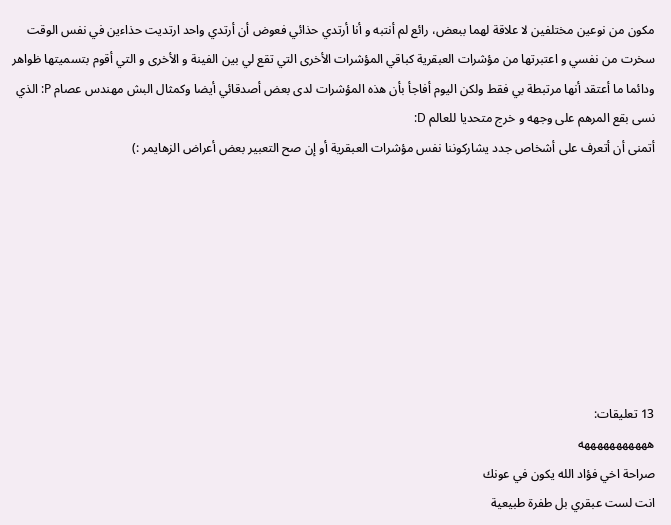مكون من نوعين مختلفين لا علاقة لهما ببعض، رائع لم أنتبه و أنا أرتدي حذائي فعوض أن أرتدي واحد ارتديت حذاءين في نفس الوقت سخرت من نفسي و اعتبرتها من مؤشرات العبقرية كباقي المؤشرات الأخرى التي تقع لي بين الفينة و الأخرى و التي أقوم بتسميتها ظواهر ودائما ما أعتقد أنها مرتبطة بي فقط ولكن اليوم أفاجأ بأن هذه المؤشرات لدى بعض أصدقائي أيضا وكمثال البش مهندس عصام P: الذي نسى بقع المرهم على وجهه و خرج متحديا للعالم D:
أتمنى أن أتعرف على أشخاص جدد يشاركوننا نفس مؤشرات العبقرية أو إن صح التعبير بعض أعراض الزهايمر :)








13 تعليقات:
هههههههههههه
صراحة اخي فؤاد الله يكون في عونك
انت لست عبقري بل طفرة طبيعية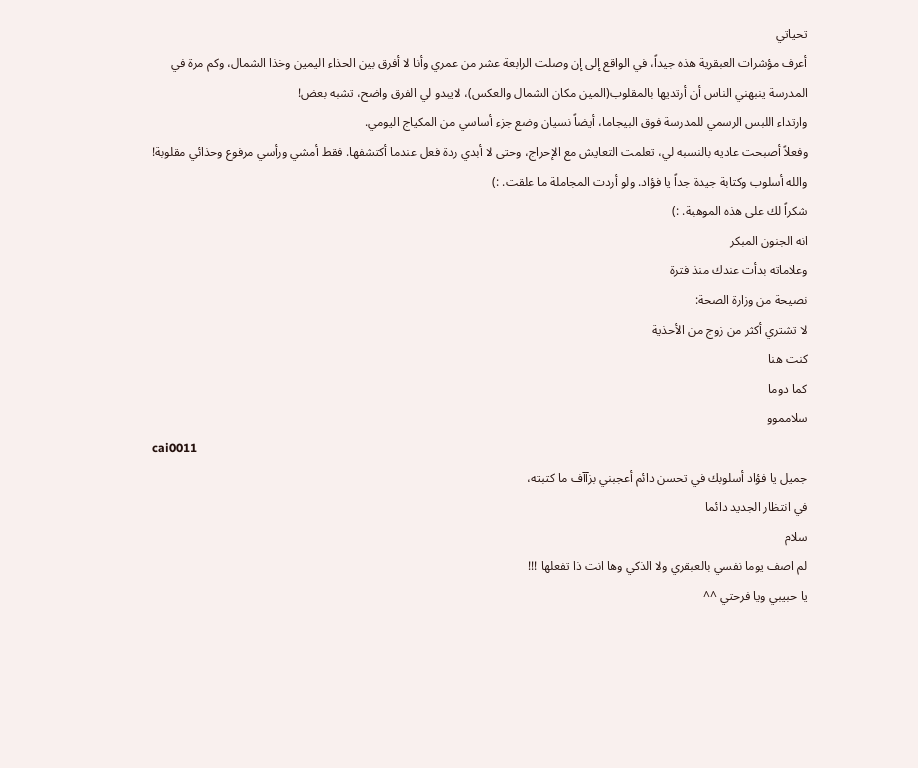تحياتي
أعرف مؤشرات العبقرية هذه جيداً، في الواقع إلى إن وصلت الرابعة عشر من عمري وأنا لا أفرق بين الحذاء اليمين وخذا الشمال، وكم مرة في المدرسة ينبهني الناس أن أرتديها بالمقلوب(المين مكان الشمال والعكس)، لايبدو لي الفرق واضح، تشبه بعض!
وارتداء اللبس الرسمي للمدرسة فوق البيجاما، أيضاً نسيان وضع جزء أساسي من المكياج اليومي.
وفعلاً أصبحت عاديه بالنسبه لي، تعلمت التعايش مع الإحراج، وحتى لا أبدي ردة فعل عندما أكتشفها. فقط أمشي ورأسي مرفوع وحذائي مقلوبة!
والله أسلوب وكتابة جيدة جداً يا فؤاد. ولو أردت المجاملة ما علقت. :)
شكراً لك على هذه الموهبة. :)
انه الجنون المبكر
وعلاماته بدأت عندك منذ فترة
نصيحة من وزارة الصحة:
لا تشتري أكثر من زوج من الأحذية
كنت هنا
كما دوما
سلامموو
cai0011
جميل يا فؤاد أسلوبك في تحسن دائم أعجبني بزآآف ما كتبته،
في انتظار الجديد دائما
سلام
لم اصف يوما نفسي بالعبقري ولا الذكي وها انت ذا تفعلها !!!
يا حبيبي ويا فرحتي ^^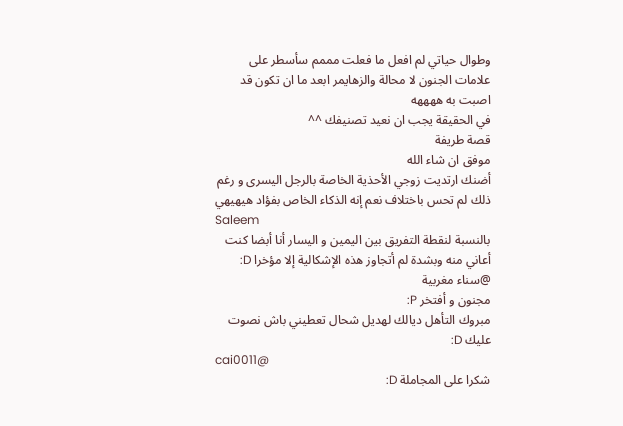وطوال حياتي لم افعل ما فعلت مممم سأسطر على علامات الجنون لا محالة والزهايمر ابعد ما ان تكون قد اصبت به ههههه
في الحقيقة يجب ان نعيد تصنيفك ^^
قصة طريفة
موفق ان شاء الله
أضنك ارتديت زوجي الأحذية الخاصة بالرجل اليسرى و رغم ذلك لم تحس باختلاف نعم إنه الذكاء الخاص بفؤاد هيهيهي
Saleem
بالنسبة لنقطة التفريق بين اليمين و اليسار أنا أبضا كنت أعاني منه وبشدة لم أتجاوز هذه الإشكالية إلا مؤخرا D:
@سناء مغربية
مجنون و أفتخر P:
مبروك التأهل ديالك لهديل شحال تعطيني باش نصوت عليك D:
cai0011@
شكرا على المجاملة D: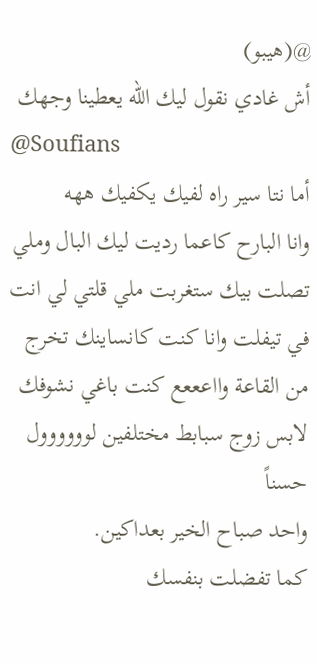@(هيبو)
أش غادي نقول ليك الله يعطينا وجهك
@Soufians
أما نتا سير راه لفيك يكفيك ههه
وانا البارح كاعما رديت ليك البال وملي تصلت بيك ستغربت ملي قلتي لي انت في تيفلت وانا كنت كانساينك تخرج من القاعة وااعععع كنت باغي نشوفك لابس زوج سبابط مختلفين لوووووول
حسناً
واحد صباح الخير بعداكين.
كما تفضلت بنفسك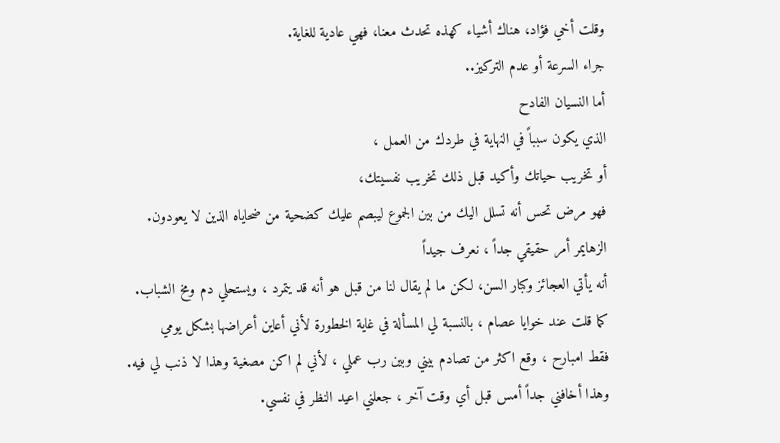وقلت أخي فؤاد، هناك أشياء كهذه تحدث معنا، فهي عادية للغاية.
جراء السرعة أو عدم التركيز..
أما النسيان الفادح
الذي يكون سبباً في النهاية في طردك من العمل ،
أو تخريب حياتك وأكيد قبل ذلك تخريب نفسيتك،
فهو مرض تحس أنه تسلل اليك من بين الجموع ليبصم عليك كضحية من ضحاياه الذين لا يعودون.
الزهايمر أمر حقيقي جداً ، نعرف جيداً
أنه يأتي العجائز وكبار السن، لكن ما لم يقال لنا من قبل هو أنه قد يتمرد ، ويستحلي دم ومخ الشباب.
كما قلت عند خوايا عصام ، بالنسبة لي المسألة في غاية الخطورة لأني أعاين أعراضها بشكل يومي
فقط امبارح ، وقع اكثر من تصادم بيني وبين رب عملي ، لأني لم اكن مصغية وهذا لا ذنب لي فيه.
وهذا أخافني جداً أمس قبل أي وقت آخر ، جعلني اعيد النظر في نفسي.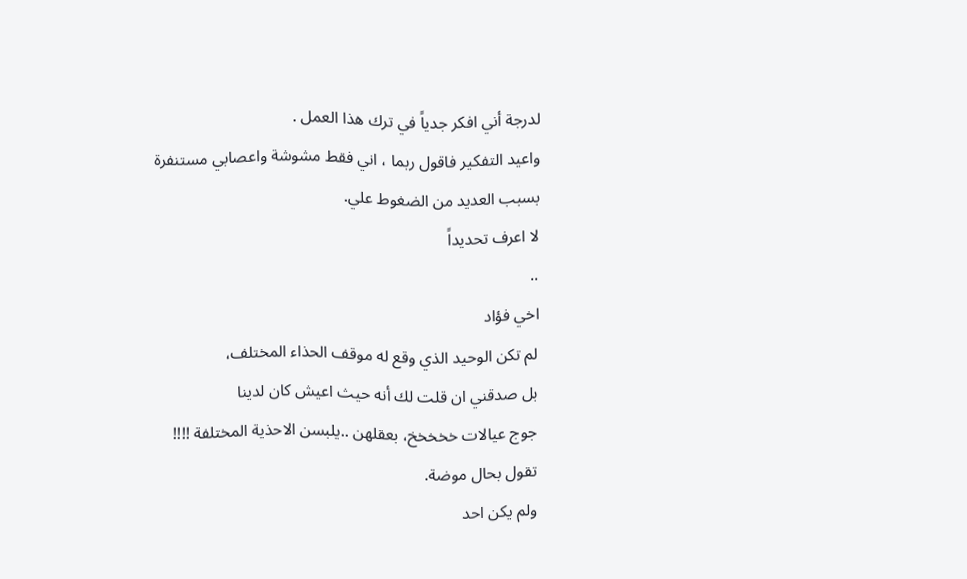لدرجة أني افكر جدياً في ترك هذا العمل .
واعيد التفكير فاقول ربما ، اني فقط مشوشة واعصابي مستنفرة بسبب العديد من الضغوط علي.
لا اعرف تحديداً
..
اخي فؤاد
لم تكن الوحيد الذي وقع له موقف الحذاء المختلف،
بل صدقني ان قلت لك أنه حيث اعيش كان لدينا
جوج عيالات خخخخخ، بعقلهن ..يلبسن الاحذية المختلفة !!!!
تقول بحال موضة.
ولم يكن احد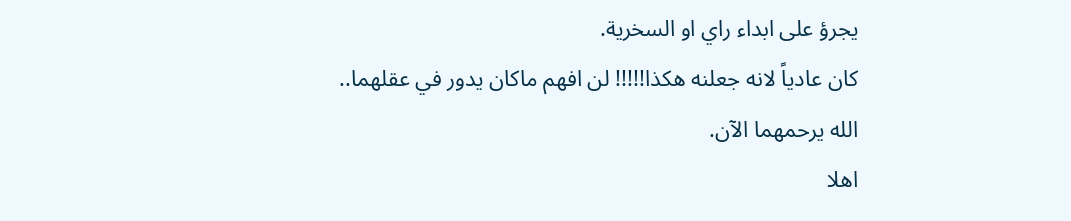يجرؤ على ابداء راي او السخرية.
كان عادياً لانه جعلنه هكذا!!!!! لن افهم ماكان يدور في عقلهما..
الله يرحمهما الآن.
اهلا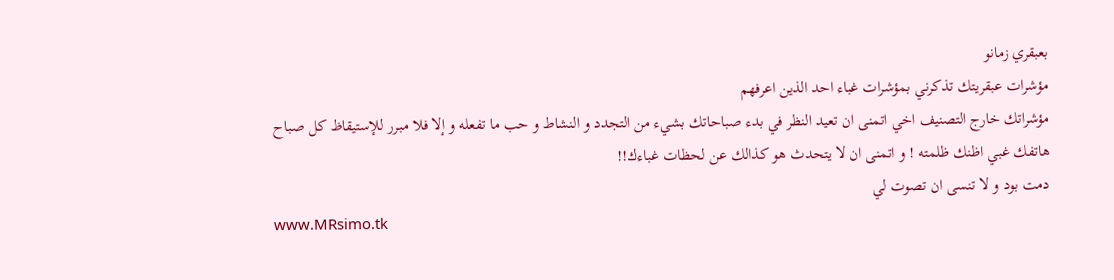بعبقري زمانو
مؤشرات عبقريتك تذكرني بمؤشرات غباء احد الذين اعرفهم
مؤشراتك خارج التصنيف اخي اتمنى ان تعيد النظر في بدء صباحاتك بشيء من التجدد و النشاط و حب ما تفعله و إلا فلا مبرر للإستيقاظ كل صباح
هاتفك غبي اظنك ظلمته ! و اتمنى ان لا يتحدث هو كذالك عن لحظات غباءك!!
دمت بود و لا تنسى ان تصوت لي
www.MRsimo.tk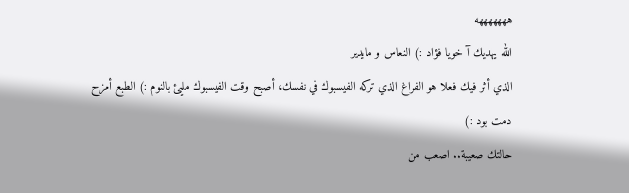هههههههه
الله يهديك آ خويا فؤاد :) النعاس و مايدير
الذي أثر فيك فعلا هو الفراغ الذي تركه الفيسبوك في نفسك، أصبح وقت الفيسبوك مليئ بالنوم :) الطبع أمزح
دمت بود :)
حالتك صعيبة.. اصعب من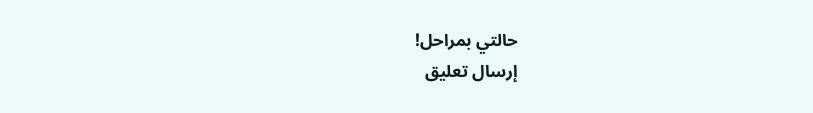حالتي بمراحل!
إرسال تعليق